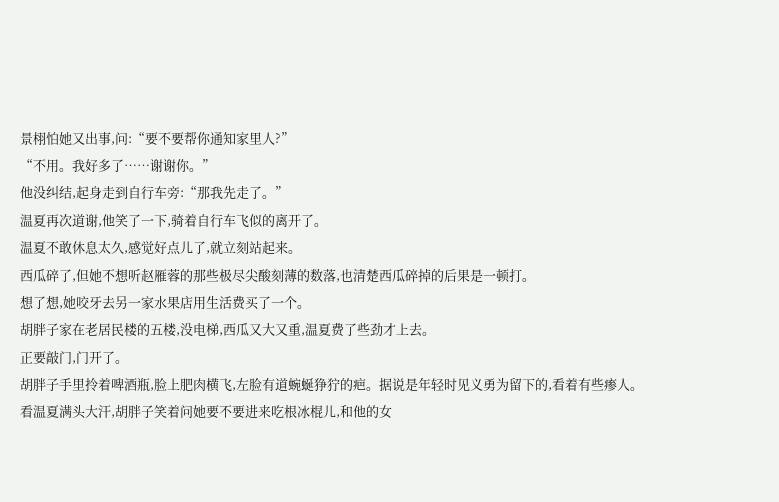景栩怕她又出事,问:“要不要帮你通知家里人?”
“不用。我好多了……谢谢你。”
他没纠结,起身走到自行车旁:“那我先走了。”
温夏再次道谢,他笑了一下,骑着自行车飞似的离开了。
温夏不敢休息太久,感觉好点儿了,就立刻站起来。
西瓜碎了,但她不想听赵雁蓉的那些极尽尖酸刻薄的数落,也清楚西瓜碎掉的后果是一顿打。
想了想,她咬牙去另一家水果店用生活费买了一个。
胡胖子家在老居民楼的五楼,没电梯,西瓜又大又重,温夏费了些劲才上去。
正要敲门,门开了。
胡胖子手里拎着啤酒瓶,脸上肥肉横飞,左脸有道蜿蜒狰狞的疤。据说是年轻时见义勇为留下的,看着有些瘆人。
看温夏满头大汗,胡胖子笑着问她要不要进来吃根冰棍儿,和他的女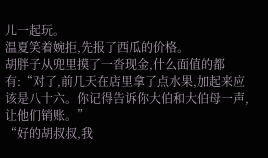儿一起玩。
温夏笑着婉拒,先报了西瓜的价格。
胡胖子从兜里摸了一沓现金,什么面值的都有:“对了,前几天在店里拿了点水果,加起来应该是八十六。你记得告诉你大伯和大伯母一声,让他们销账。”
“好的胡叔叔,我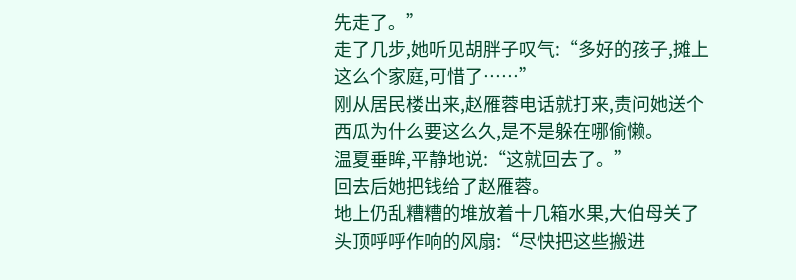先走了。”
走了几步,她听见胡胖子叹气:“多好的孩子,摊上这么个家庭,可惜了……”
刚从居民楼出来,赵雁蓉电话就打来,责问她送个西瓜为什么要这么久,是不是躲在哪偷懒。
温夏垂眸,平静地说:“这就回去了。”
回去后她把钱给了赵雁蓉。
地上仍乱糟糟的堆放着十几箱水果,大伯母关了头顶呼呼作响的风扇:“尽快把这些搬进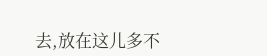去,放在这儿多不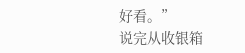好看。”
说完从收银箱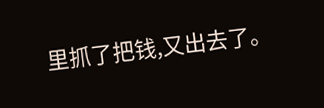里抓了把钱,又出去了。